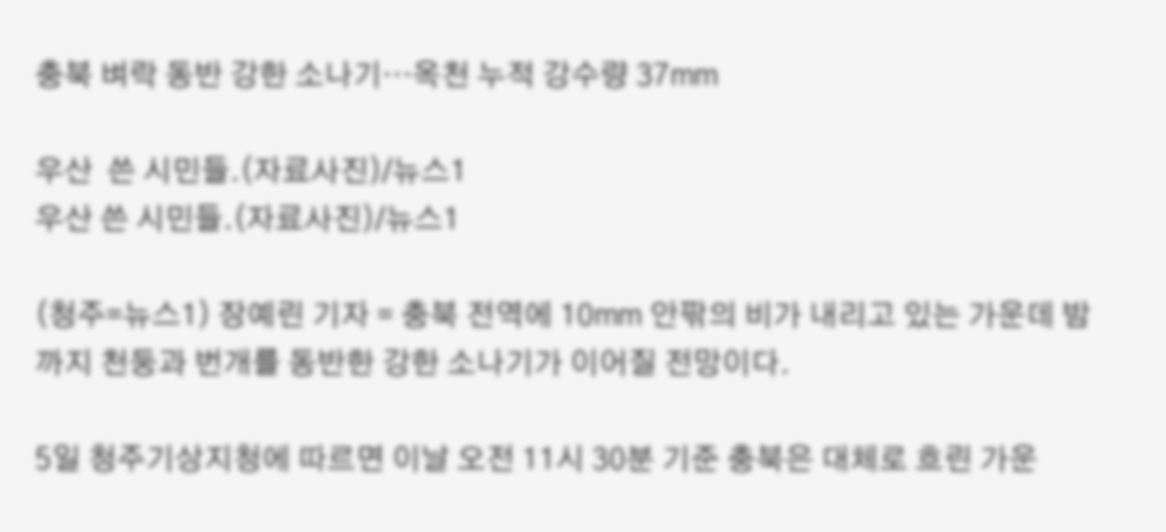충북 벼락 동반 강한 소나기…옥천 누적 강수량 37㎜

우산  쓴 시민들.(자료사진)/뉴스1
우산 쓴 시민들.(자료사진)/뉴스1

(청주=뉴스1) 장예린 기자 = 충북 전역에 10㎜ 안팎의 비가 내리고 있는 가운데 밤까지 천둥과 번개를 동반한 강한 소나기가 이어질 전망이다.

5일 청주기상지청에 따르면 이날 오전 11시 30분 기준 충북은 대체로 흐린 가운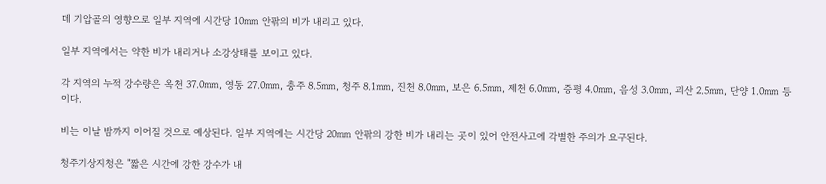데 기압골의 영향으로 일부 지역에 시간당 10㎜ 안팎의 비가 내리고 있다.

일부 지역에서는 약한 비가 내리거나 소강상태를 보이고 있다.

각 지역의 누적 강수량은 옥천 37.0㎜, 영동 27.0㎜, 충주 8.5㎜, 청주 8.1㎜, 진천 8.0㎜, 보은 6.5㎜, 제천 6.0㎜, 증평 4.0㎜, 음성 3.0㎜, 괴산 2.5㎜, 단양 1.0㎜ 등이다.

비는 이날 밤까지 이어질 것으로 예상된다. 일부 지역에는 시간당 20㎜ 안팎의 강한 비가 내리는 곳이 있어 안전사고에 각별한 주의가 요구된다.

청주기상지청은 "짧은 시간에 강한 강수가 내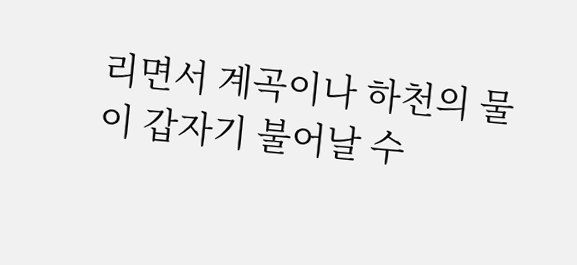리면서 계곡이나 하천의 물이 갑자기 불어날 수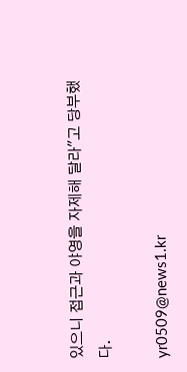있으니 접근과 야영을 자제해 달라"고 당부했다.

yr0509@news1.kr